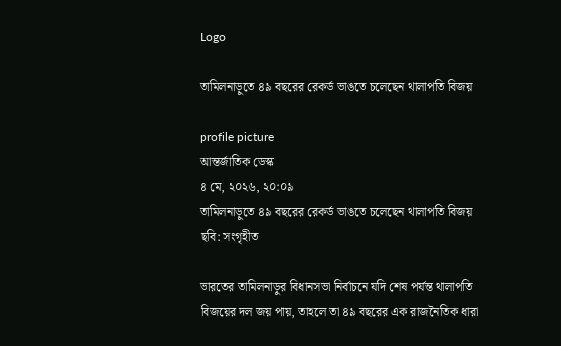Logo

তামিলনাড়ুতে ৪৯ বছরের রেকর্ড ভাঙতে চলেছেন থালাপতি বিজয়

profile picture
আন্তর্জাতিক ডেস্ক
৪ মে, ২০২৬, ২০:০৯
তামিলনাড়ুতে ৪৯ বছরের রেকর্ড ভাঙতে চলেছেন থালাপতি বিজয়
ছবি: সংগৃহীত

ভারতের তামিলনাড়ুর বিধানসভা নির্বাচনে যদি শেষ পর্যন্ত থালাপতি বিজয়ের দল জয় পায়, তাহলে তা ৪৯ বছরের এক রাজনৈতিক ধারা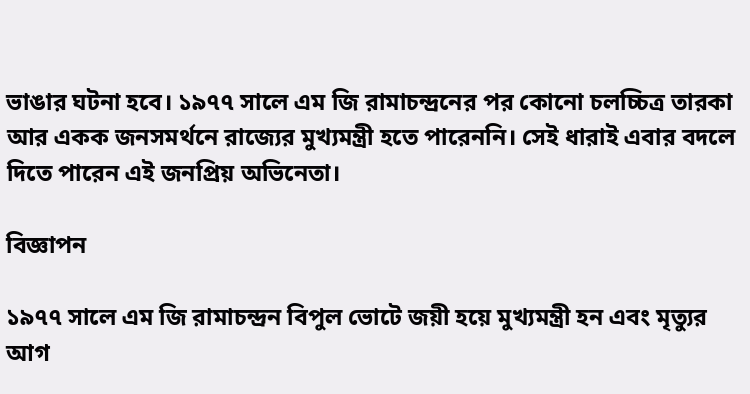ভাঙার ঘটনা হবে। ১৯৭৭ সালে এম জি রামাচন্দ্রনের পর কোনো চলচ্চিত্র তারকা আর একক জনসমর্থনে রাজ্যের মুখ্যমন্ত্রী হতে পারেননি। সেই ধারাই এবার বদলে দিতে পারেন এই জনপ্রিয় অভিনেতা।

বিজ্ঞাপন

১৯৭৭ সালে এম জি রামাচন্দ্রন বিপুল ভোটে জয়ী হয়ে মুখ্যমন্ত্রী হন এবং মৃত্যুর আগ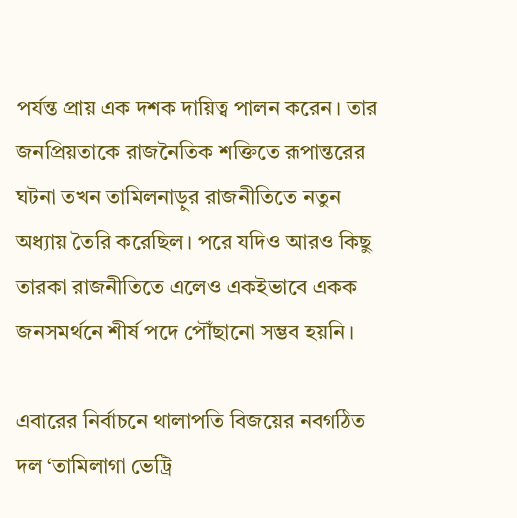পর্যন্ত প্রায় এক দশক দায়িত্ব পালন করেন। তার জনপ্রিয়তাকে রাজনৈতিক শক্তিতে রূপান্তরের ঘটনা তখন তামিলনাড়ুর রাজনীতিতে নতুন অধ্যায় তৈরি করেছিল। পরে যদিও আরও কিছু তারকা রাজনীতিতে এলেও একইভাবে একক জনসমর্থনে শীর্ষ পদে পৌঁছানো সম্ভব হয়নি।

এবারের নির্বাচনে থালাপতি বিজয়ের নবগঠিত দল ‘তামিলাগা ভেট্রি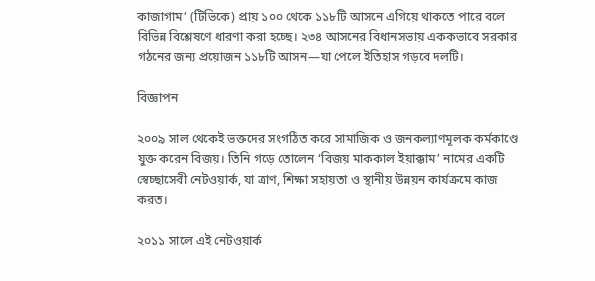কাজাগাম’ (টিভিকে) প্রায় ১০০ থেকে ১১৮টি আসনে এগিয়ে থাকতে পারে বলে বিভিন্ন বিশ্লেষণে ধারণা করা হচ্ছে। ২৩৪ আসনের বিধানসভায় এককভাবে সরকার গঠনের জন্য প্রয়োজন ১১৮টি আসন—যা পেলে ইতিহাস গড়বে দলটি।

বিজ্ঞাপন

২০০৯ সাল থেকেই ভক্তদের সংগঠিত করে সামাজিক ও জনকল্যাণমূলক কর্মকাণ্ডে যুক্ত করেন বিজয়। তিনি গড়ে তোলেন ‘বিজয় মাককাল ইয়াক্কাম’ নামের একটি স্বেচ্ছাসেবী নেটওয়ার্ক, যা ত্রাণ, শিক্ষা সহায়তা ও স্থানীয় উন্নয়ন কার্যক্রমে কাজ করত।

২০১১ সালে এই নেটওয়ার্ক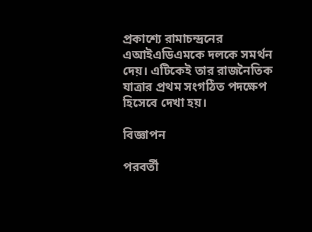প্রকাশ্যে রামাচন্দ্রনের এআইএডিএমকে দলকে সমর্থন দেয়। এটিকেই তার রাজনৈতিক যাত্রার প্রথম সংগঠিত পদক্ষেপ হিসেবে দেখা হয়।

বিজ্ঞাপন

পরবর্তী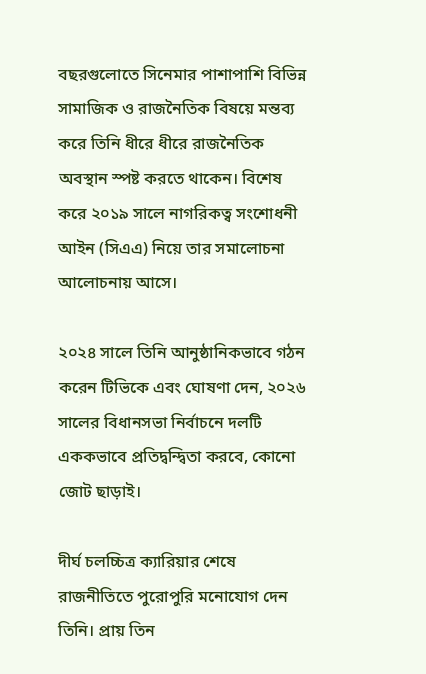বছরগুলোতে সিনেমার পাশাপাশি বিভিন্ন সামাজিক ও রাজনৈতিক বিষয়ে মন্তব্য করে তিনি ধীরে ধীরে রাজনৈতিক অবস্থান স্পষ্ট করতে থাকেন। বিশেষ করে ২০১৯ সালে নাগরিকত্ব সংশোধনী আইন (সিএএ) নিয়ে তার সমালোচনা আলোচনায় আসে।

২০২৪ সালে তিনি আনুষ্ঠানিকভাবে গঠন করেন টিভিকে এবং ঘোষণা দেন, ২০২৬ সালের বিধানসভা নির্বাচনে দলটি এককভাবে প্রতিদ্বন্দ্বিতা করবে, কোনো জোট ছাড়াই।

দীর্ঘ চলচ্চিত্র ক্যারিয়ার শেষে রাজনীতিতে পুরোপুরি মনোযোগ দেন তিনি। প্রায় তিন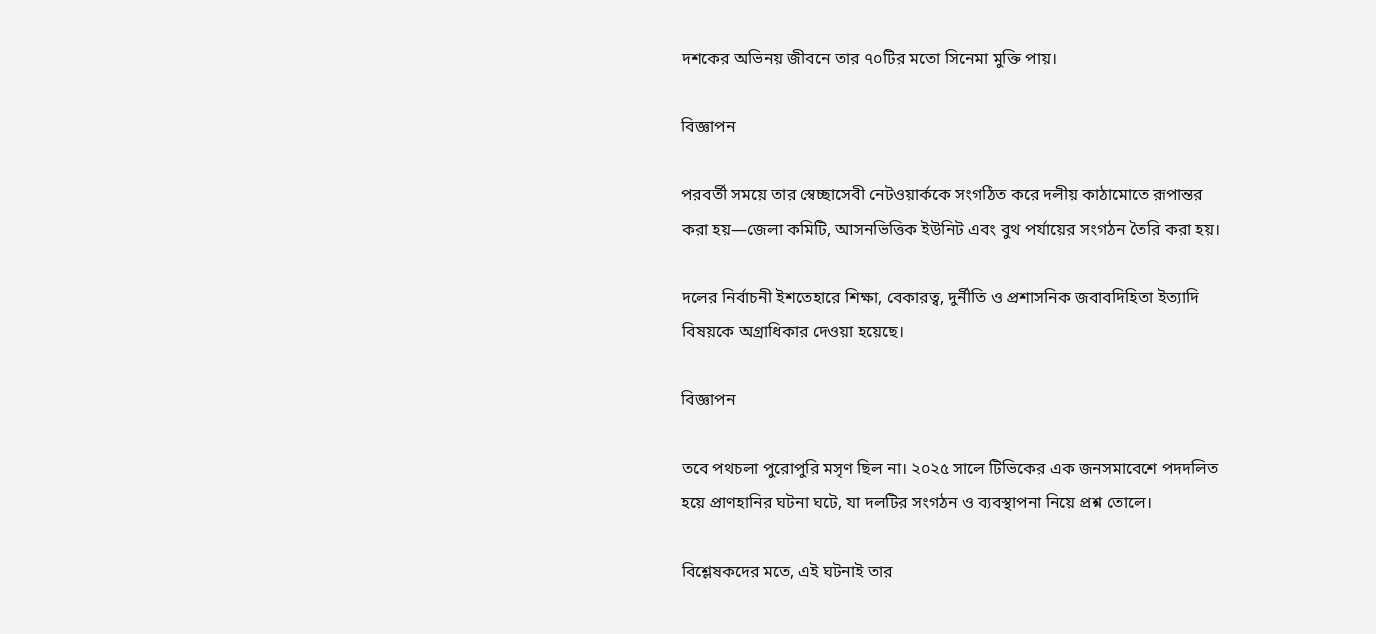দশকের অভিনয় জীবনে তার ৭০টির মতো সিনেমা মুক্তি পায়।

বিজ্ঞাপন

পরবর্তী সময়ে তার স্বেচ্ছাসেবী নেটওয়ার্ককে সংগঠিত করে দলীয় কাঠামোতে রূপান্তর করা হয়—জেলা কমিটি, আসনভিত্তিক ইউনিট এবং বুথ পর্যায়ের সংগঠন তৈরি করা হয়।

দলের নির্বাচনী ইশতেহারে শিক্ষা, বেকারত্ব, দুর্নীতি ও প্রশাসনিক জবাবদিহিতা ইত্যাদি বিষয়কে অগ্রাধিকার দেওয়া হয়েছে।

বিজ্ঞাপন

তবে পথচলা পুরোপুরি মসৃণ ছিল না। ২০২৫ সালে টিভিকের এক জনসমাবেশে পদদলিত হয়ে প্রাণহানির ঘটনা ঘটে, যা দলটির সংগঠন ও ব্যবস্থাপনা নিয়ে প্রশ্ন তোলে।

বিশ্লেষকদের মতে, এই ঘটনাই তার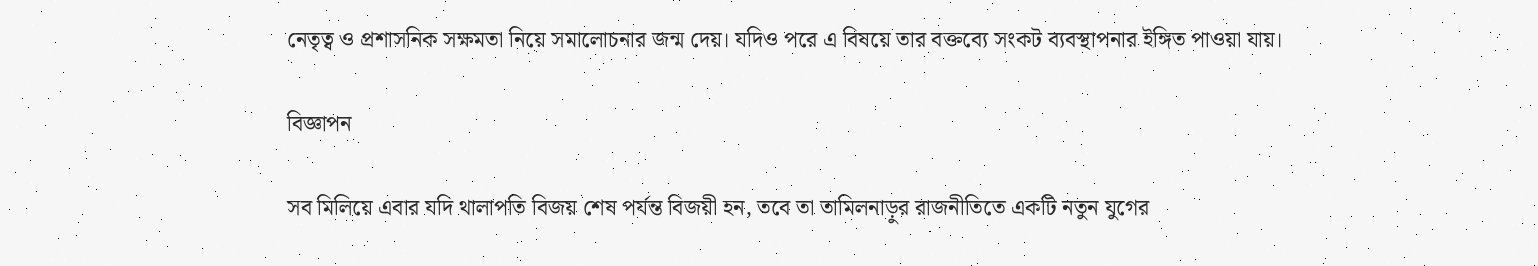নেতৃত্ব ও প্রশাসনিক সক্ষমতা নিয়ে সমালোচনার জন্ম দেয়। যদিও পরে এ বিষয়ে তার বক্তব্যে সংকট ব্যবস্থাপনার ইঙ্গিত পাওয়া যায়।

বিজ্ঞাপন

সব মিলিয়ে এবার যদি থালাপতি বিজয় শেষ পর্যন্ত বিজয়ী হন, তবে তা তামিলনাড়ুর রাজনীতিতে একটি নতুন যুগের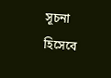সূচনা হিসেবে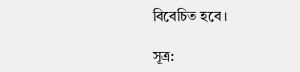বিবেচিত হবে।

সূত্র: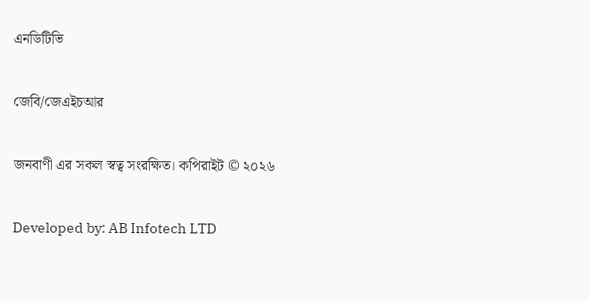এনডিটিভি

জেবি/জেএইচআর

জনবাণী এর সকল স্বত্ব সংরক্ষিত। কপিরাইট © ২০২৬

Developed by: AB Infotech LTD